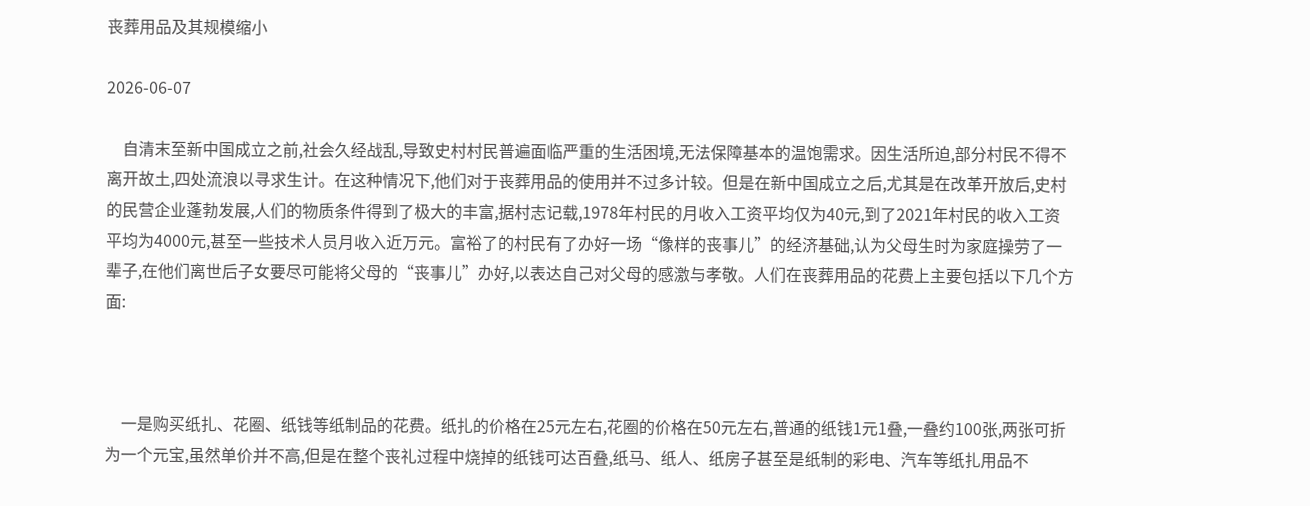丧葬用品及其规模缩小

2026-06-07

    自清末至新中国成立之前,社会久经战乱,导致史村村民普遍面临严重的生活困境,无法保障基本的温饱需求。因生活所迫,部分村民不得不离开故土,四处流浪以寻求生计。在这种情况下,他们对于丧葬用品的使用并不过多计较。但是在新中国成立之后,尤其是在改革开放后,史村的民营企业蓬勃发展,人们的物质条件得到了极大的丰富,据村志记载,1978年村民的月收入工资平均仅为40元,到了2021年村民的收入工资平均为4000元,甚至一些技术人员月收入近万元。富裕了的村民有了办好一场“像样的丧事儿”的经济基础,认为父母生时为家庭操劳了一辈子,在他们离世后子女要尽可能将父母的“丧事儿”办好,以表达自己对父母的感激与孝敬。人们在丧葬用品的花费上主要包括以下几个方面:



    一是购买纸扎、花圈、纸钱等纸制品的花费。纸扎的价格在25元左右,花圈的价格在50元左右,普通的纸钱1元1叠,一叠约100张,两张可折为一个元宝,虽然单价并不高,但是在整个丧礼过程中烧掉的纸钱可达百叠,纸马、纸人、纸房子甚至是纸制的彩电、汽车等纸扎用品不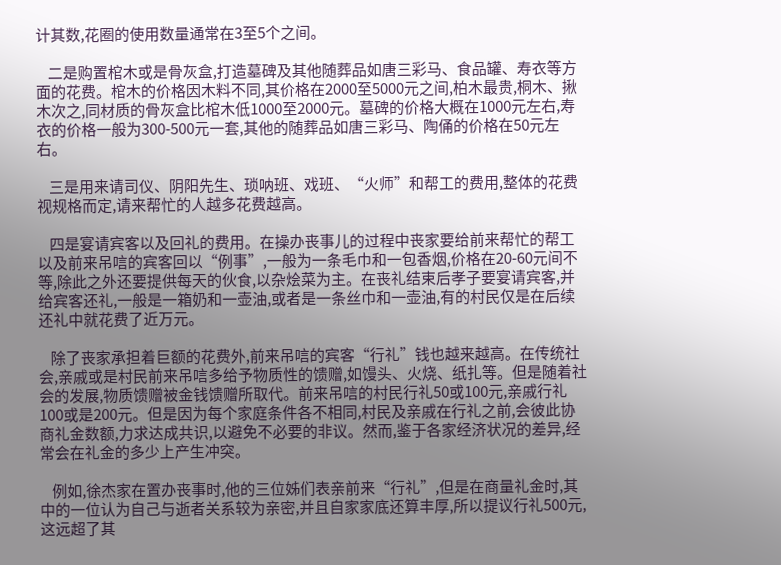计其数,花圈的使用数量通常在3至5个之间。

    二是购置棺木或是骨灰盒,打造墓碑及其他随葬品如唐三彩马、食品罐、寿衣等方面的花费。棺木的价格因木料不同,其价格在2000至5000元之间,柏木最贵,桐木、揪木次之,同材质的骨灰盒比棺木低1000至2000元。墓碑的价格大概在1000元左右,寿衣的价格一般为300-500元一套,其他的随葬品如唐三彩马、陶俑的价格在50元左右。

    三是用来请司仪、阴阳先生、琐呐班、戏班、“火师”和帮工的费用,整体的花费视规格而定,请来帮忙的人越多花费越高。

    四是宴请宾客以及回礼的费用。在操办丧事儿的过程中丧家要给前来帮忙的帮工以及前来吊唁的宾客回以“例事”,一般为一条毛巾和一包香烟,价格在20-60元间不等,除此之外还要提供每天的伙食,以杂烩菜为主。在丧礼结束后孝子要宴请宾客,并给宾客还礼,一般是一箱奶和一壶油,或者是一条丝巾和一壶油,有的村民仅是在后续还礼中就花费了近万元。

    除了丧家承担着巨额的花费外,前来吊唁的宾客“行礼”钱也越来越高。在传统社会,亲戚或是村民前来吊唁多给予物质性的馈赠,如馒头、火烧、纸扎等。但是随着社会的发展,物质馈赠被金钱馈赠所取代。前来吊唁的村民行礼50或100元,亲戚行礼100或是200元。但是因为每个家庭条件各不相同,村民及亲戚在行礼之前,会彼此协商礼金数额,力求达成共识,以避免不必要的非议。然而,鉴于各家经济状况的差异,经常会在礼金的多少上产生冲突。

    例如,徐杰家在置办丧事时,他的三位姊们表亲前来“行礼”,但是在商量礼金时,其中的一位认为自己与逝者关系较为亲密,并且自家家底还算丰厚,所以提议行礼500元,这远超了其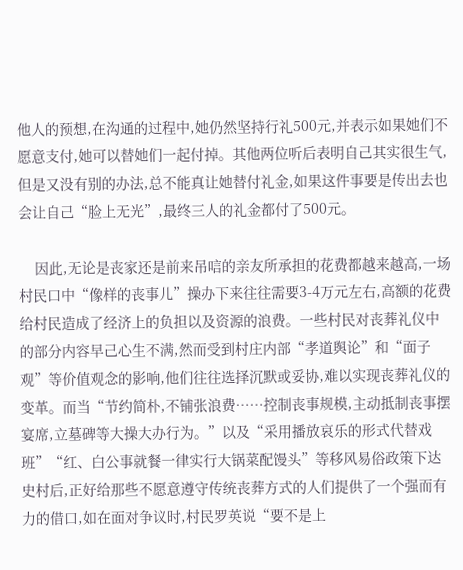他人的预想,在沟通的过程中,她仍然坚持行礼500元,并表示如果她们不愿意支付,她可以替她们一起付掉。其他两位听后表明自己其实很生气,但是又没有别的办法,总不能真让她替付礼金,如果这件事要是传出去也会让自己“脸上无光”,最终三人的礼金都付了500元。

    因此,无论是丧家还是前来吊唁的亲友所承担的花费都越来越高,一场村民口中“像样的丧事儿”操办下来往往需要3-4万元左右,高额的花费给村民造成了经济上的负担以及资源的浪费。一些村民对丧葬礼仪中的部分内容早己心生不满,然而受到村庄内部“孝道舆论”和“面子观”等价值观念的影响,他们往往选择沉默或妥协,难以实现丧葬礼仪的变革。而当“节约简朴,不铺张浪费……控制丧事规模,主动抵制丧事摆宴席,立墓碑等大操大办行为。”以及“采用播放哀乐的形式代替戏班”“红、白公事就餐一律实行大锅菜配馒头”等移风易俗政策下达史村后,正好给那些不愿意遵守传统丧葬方式的人们提供了一个强而有力的借口,如在面对争议时,村民罗英说“要不是上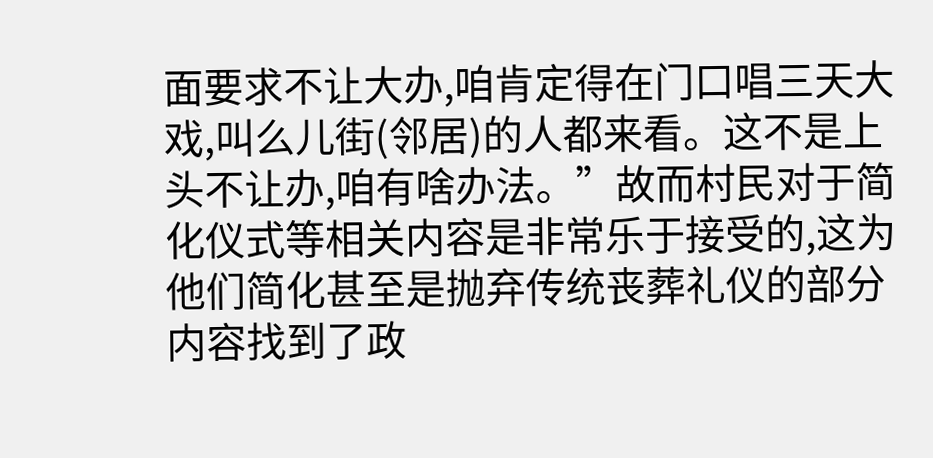面要求不让大办,咱肯定得在门口唱三天大戏,叫么儿街(邻居)的人都来看。这不是上头不让办,咱有啥办法。”故而村民对于简化仪式等相关内容是非常乐于接受的,这为他们简化甚至是抛弃传统丧葬礼仪的部分内容找到了政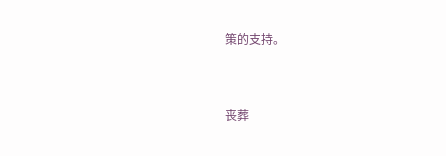策的支持。


丧葬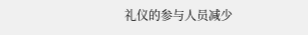礼仪的参与人员减少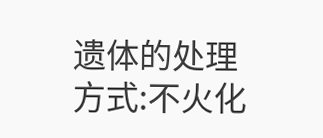遗体的处理方式:不火化